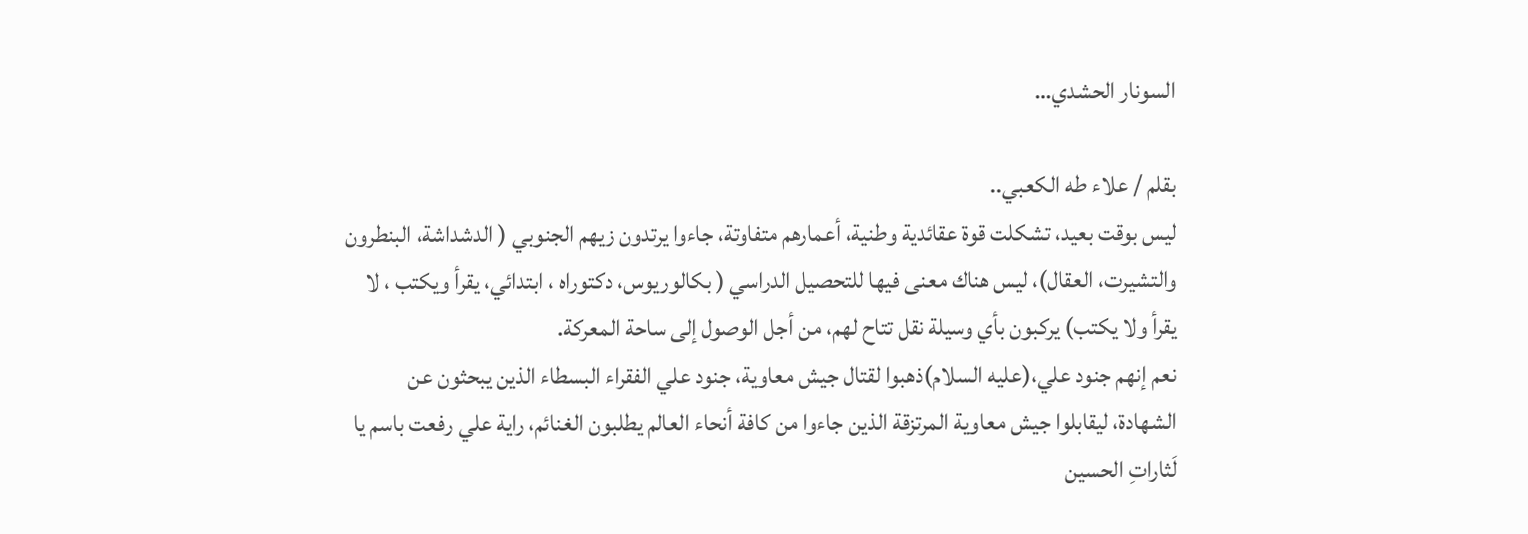السونار الحشدي…

بقلم / علاء طه الكعبي..
ليس بوقت بعيد، تشكلت قوة عقائدية وطنية، أعمارهم متفاوتة، جاءوا يرتدون زيهم الجنوبي ( الدشداشة، البنطرون والتشيرت، العقال)، ليس هناك معنى فيها للتحصيل الدراسي ( بكالوريوس، دكتوراه ، ابتدائي، يقرأ ويكتب ، لا يقرأ ولا يكتب) يركبون بأي وسيلة نقل تتاح لهم، من أجل الوصول إلى ساحة المعركة.
نعم إنهم جنود علي،(عليه السلام)ذهبوا لقتال جيش معاوية، جنود علي الفقراء البسطاء الذين يبحثون عن الشهادة، ليقابلوا جيش معاوية المرتزقة الذين جاءوا من كافة أنحاء العالم يطلبون الغنائم، راية علي رفعت باسم يا
لَثاراتِ الحسين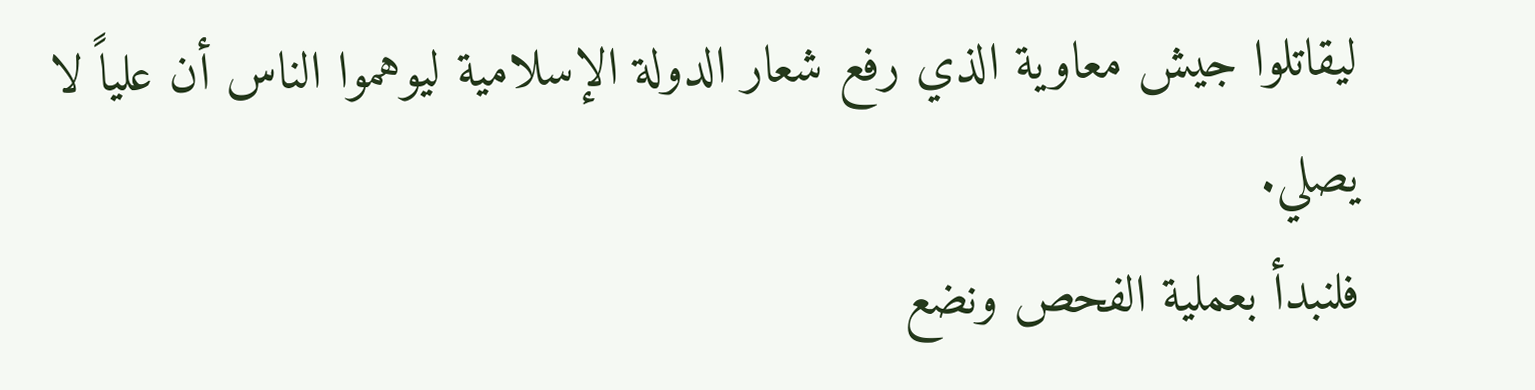ليقاتلوا جيش معاوية الذي رفع شعار الدولة الإسلامية ليوهموا الناس أن علياً لا يصلي.
فلنبدأ بعملية الفحص ونضع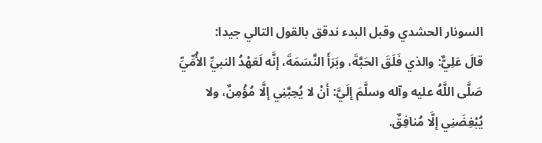السونار الحشدي وقبل البدء ندقق بالقول التالي جيدا:
قالَ عَلِيٌّ: والذي فَلَقَ الحَبَّةَ، وبَرَأَ النَّسَمَةَ، إنَّه لَعَهْدُ النبيِّ الأُمِّيِّ صَلَّى اللَّهُ عليه وآله وسلَّمَ إلَيَّ: أنْ لا يُحِبَّنِي إلَّا مُؤْمِنٌ، ولا يُبْغِضَنِي إلَّا مُنافِقٌ.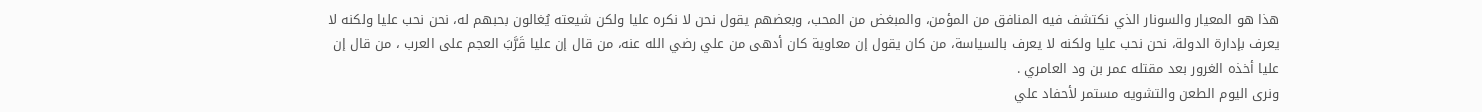هذا هو المعيار والسونار الذي نكتشف فيه المنافق من المؤمن، والمبغض من المحب، وبعضهم يقول نحن لا نكره عليا ولكن شيعته يُغالون بحبهم له، نحن نحب عليا ولكنه لا يعرف بإدارة الدولة، نحن نحب عليا ولكنه لا يعرف بالسياسة، من كان يقول إن معاوية كان أدهى من علي رضي الله عنه، من قال إن عليا قَرَّبَ العجم على العرب ، من قال إن عليا أخذه الغرور بعد مقتله عمر بن ود العامري .
ونرى اليوم الطعن والتشويه مستمر لأحفاد علي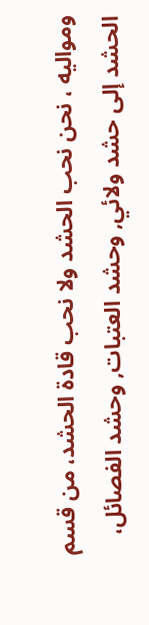ومواليه ، نحن نحب الحشد ولا نحب قادة الحشد، من قسم الحشد إلى حشد ولائي, وحشد العتبات, وحشد الفصائل،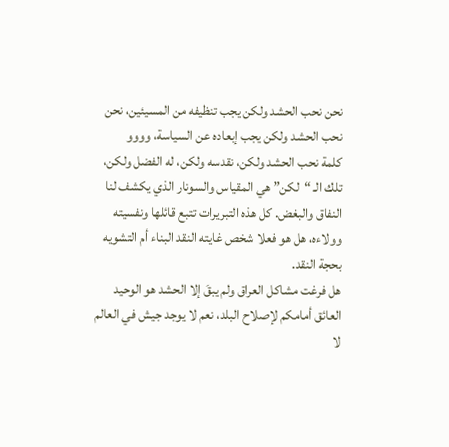نحن نحب الحشد ولكن يجب تنظيفه من المسيئين، نحن نحب الحشد ولكن يجب إبعاده عن السياسة، وووو
كلمة نحب الحشد ولكن، نقدسه ولكن، له الفضل ولكن، تلك الـ “لكن” هي المقياس والسونار الذي يكشف لنا النفاق والبغض. كل هذه التبريرات تتبع قائلها ونفسيته وولاءه، هل هو فعلا شخص غايته النقد البناء أم التشويه بحجة النقد.
هل فرغت مشاكل العراق ولم يبقَ إلا الحشد هو الوحيد العائق أمامكم لإصلاح البلد، نعم لا يوجد جيش في العالم لا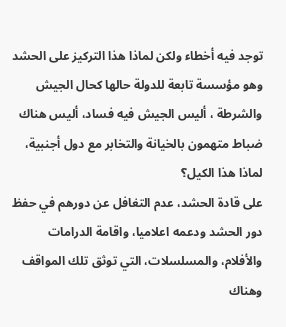توجد فيه أخطاء ولكن لماذا هذا التركيز على الحشد وهو مؤسسة تابعة للدولة حالها كحال الجيش والشرطة ، أليس الجيش فيه فساد، أليس هناك ضباط متهمون بالخيانة والتخابر مع دول أجنبية، لماذا هذا الكيل؟
على قادة الحشد، عدم التغافل عن دورهم في حفظ دور الحشد ودعمه اعلاميا، واقامة الدرامات والأفلام، والمسلسلات، التي توثق تلك المواقف وهناك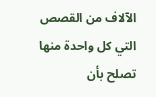الآلاف من القصص التي كل واحدة منها تصلح بأن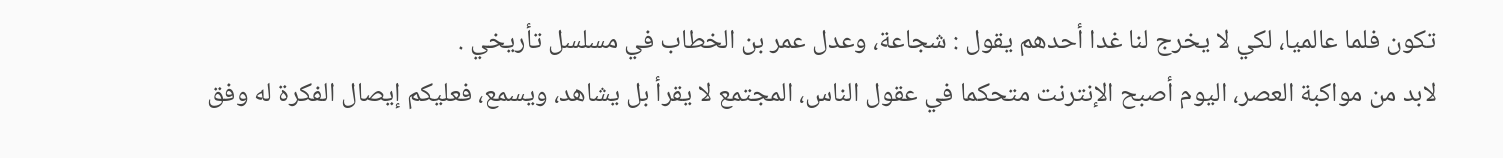تكون فلما عالميا، لكي لا يخرج لنا غدا أحدهم يقول : شجاعة، وعدل عمر بن الخطاب في مسلسل تأريخي .
لابد من مواكبة العصر، اليوم أصبح الإنترنت متحكما في عقول الناس، المجتمع لا يقرأ بل يشاهد، ويسمع، فعليكم إيصال الفكرة له وفق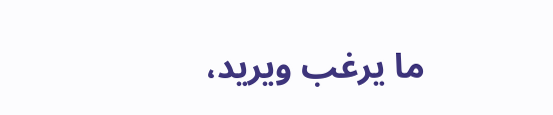ما يرغب ويريد،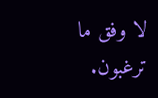لا وفق ما ترغبون.